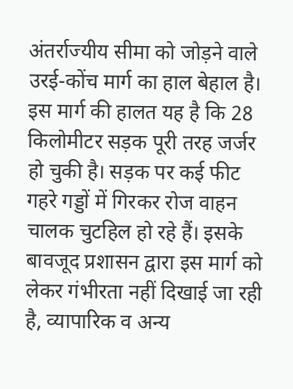अंतर्राज्यीय सीमा को जोड़ने वाले उरई-कोंच मार्ग का हाल बेहाल है। इस मार्ग की हालत यह है कि 28 किलोमीटर सड़क पूरी तरह जर्जर हो चुकी है। सड़क पर कई फीट गहरे गड्डों में गिरकर रोज वाहन चालक चुटहिल हो रहे हैं। इसके बावजूद प्रशासन द्वारा इस मार्ग को लेकर गंभीरता नहीं दिखाई जा रही है, व्यापारिक व अन्य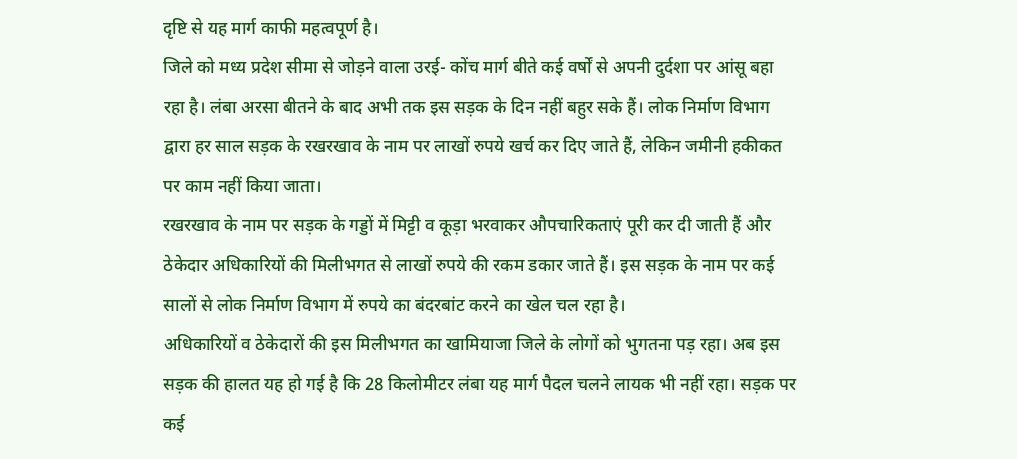दृष्टि से यह मार्ग काफी महत्वपूर्ण है।
जिले को मध्य प्रदेश सीमा से जोड़ने वाला उरई- कोंच मार्ग बीते कई वर्षों से अपनी दुर्दशा पर आंसू बहा रहा है। लंबा अरसा बीतने के बाद अभी तक इस सड़क के दिन नहीं बहुर सके हैं। लोक निर्माण विभाग द्वारा हर साल सड़क के रखरखाव के नाम पर लाखों रुपये खर्च कर दिए जाते हैं, लेकिन जमीनी हकीकत पर काम नहीं किया जाता।
रखरखाव के नाम पर सड़क के गड्डों में मिट्टी व कूड़ा भरवाकर औपचारिकताएं पूरी कर दी जाती हैं और ठेकेदार अधिकारियों की मिलीभगत से लाखों रुपये की रकम डकार जाते हैं। इस सड़क के नाम पर कई सालों से लोक निर्माण विभाग में रुपये का बंदरबांट करने का खेल चल रहा है।
अधिकारियों व ठेकेदारों की इस मिलीभगत का खामियाजा जिले के लोगों को भुगतना पड़ रहा। अब इस सड़क की हालत यह हो गई है कि 28 किलोमीटर लंबा यह मार्ग पैदल चलने लायक भी नहीं रहा। सड़क पर कई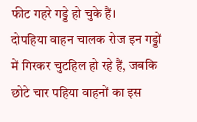फीट गहरे गड्डे हो चुके हैं।
दोपहिया वाहन चालक रोज इन गड्डों में गिरकर चुटहिल हो रहे हैं, जबकि छोटे चार पहिया वाहनों का इस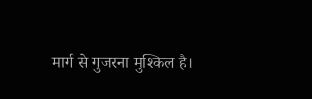मार्ग से गुजरना मुश्किल है।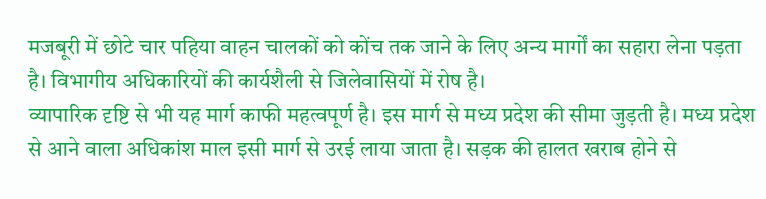मजबूरी में छोटे चार पहिया वाहन चालकों को कोंच तक जाने के लिए अन्य मार्गों का सहारा लेना पड़ता है। विभागीय अधिकारियों की कार्यशैली से जिलेवासियों में रोष है।
व्यापारिक दृष्टि से भी यह मार्ग काफी महत्वपूर्ण है। इस मार्ग से मध्य प्रदेश की सीमा जुड़ती है। मध्य प्रदेश से आने वाला अधिकांश माल इसी मार्ग से उरई लाया जाता है। सड़क की हालत खराब होने से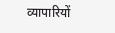व्यापारियों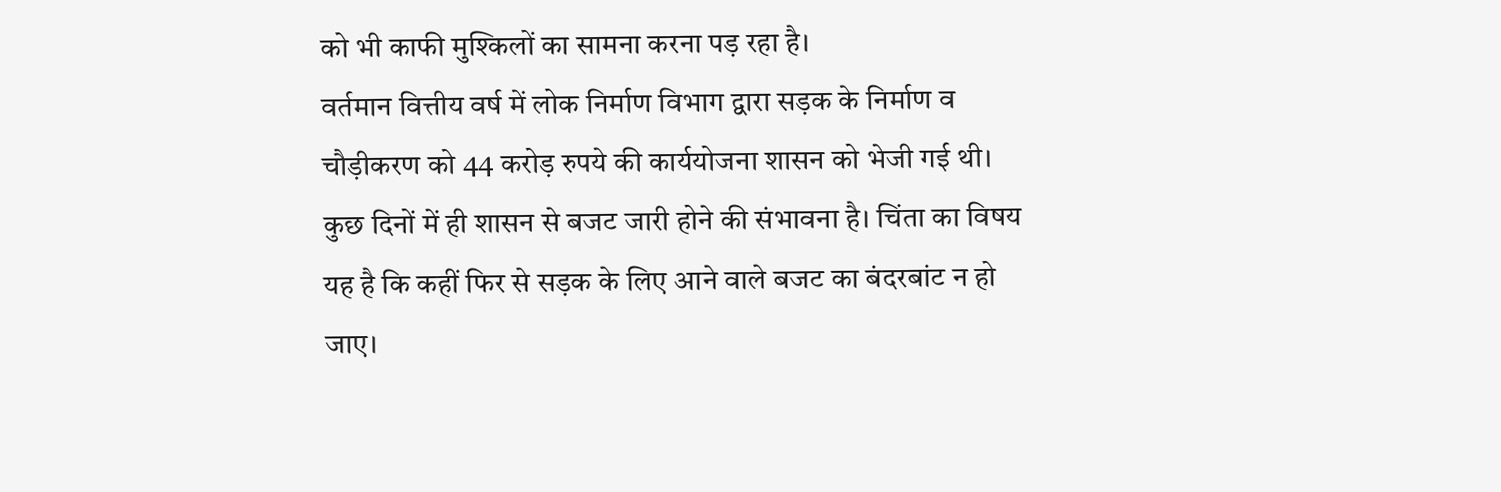को भी काफी मुश्किलों का सामना करना पड़ रहा है।
वर्तमान वित्तीय वर्ष में लोक निर्माण विभाग द्वारा सड़क के निर्माण व चौड़ीकरण को 44 करोड़ रुपये की कार्ययोजना शासन को भेजी गई थी। कुछ दिनों में ही शासन से बजट जारी होने की संभावना है। चिंता का विषय यह है कि कहीं फिर से सड़क के लिए आने वाले बजट का बंदरबांट न हो जाए।